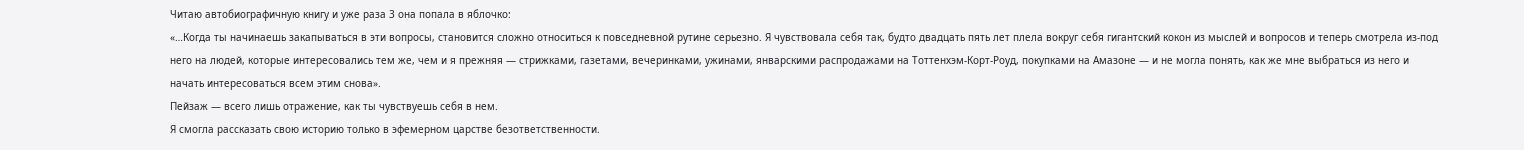Читаю автобиографичную книгу и уже раза 3 она попала в яблочко:
«…Когда ты начинаешь закапываться в эти вопросы, становится сложно относиться к повседневной рутине серьезно. Я чувствовала себя так, будто двадцать пять лет плела вокруг себя гигантский кокон из мыслей и вопросов и теперь смотрела из-под него на людей, которые интересовались тем же, чем и я прежняя — стрижками, газетами, вечеринками, ужинами, январскими распродажами на Тоттенхэм-Корт-Роуд, покупками на Амазоне — и не могла понять, как же мне выбраться из него и начать интересоваться всем этим снова».
Пейзаж — всего лишь отражение, как ты чувствуешь себя в нем.
Я смогла рассказать свою историю только в эфемерном царстве безответственности.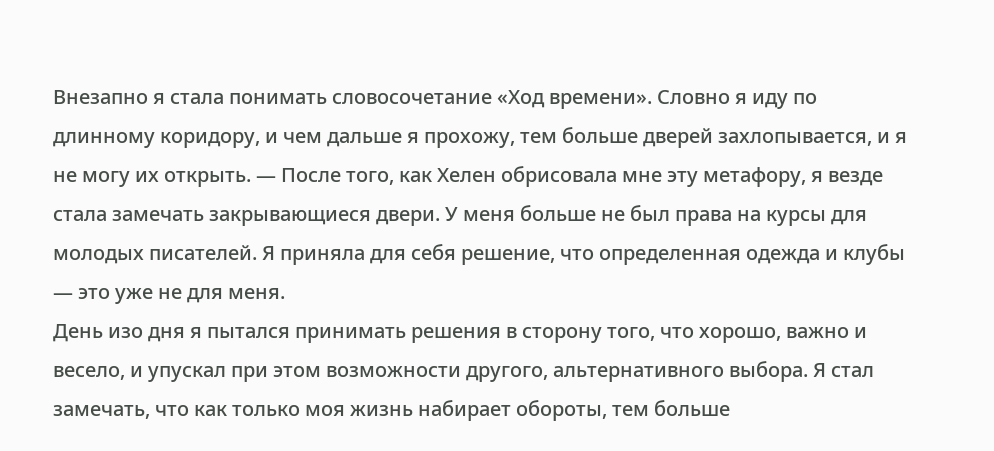Внезапно я стала понимать словосочетание «Ход времени». Словно я иду по длинному коридору, и чем дальше я прохожу, тем больше дверей захлопывается, и я не могу их открыть. — После того, как Хелен обрисовала мне эту метафору, я везде стала замечать закрывающиеся двери. У меня больше не был права на курсы для молодых писателей. Я приняла для себя решение, что определенная одежда и клубы — это уже не для меня.
День изо дня я пытался принимать решения в сторону того, что хорошо, важно и весело, и упускал при этом возможности другого, альтернативного выбора. Я стал замечать, что как только моя жизнь набирает обороты, тем больше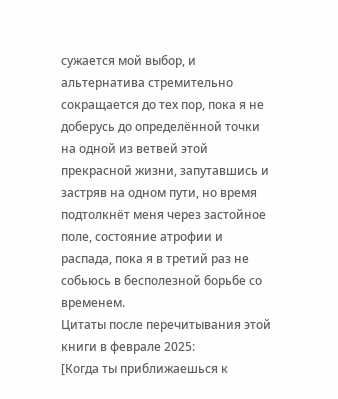сужается мой выбор, и альтернатива стремительно сокращается до тех пор, пока я не доберусь до определённой точки на одной из ветвей этой прекрасной жизни, запутавшись и застряв на одном пути, но время подтолкнёт меня через застойное поле, состояние атрофии и распада, пока я в третий раз не собьюсь в бесполезной борьбе со временем.
Цитаты после перечитывания этой книги в феврале 2025:
[Когда ты приближаешься к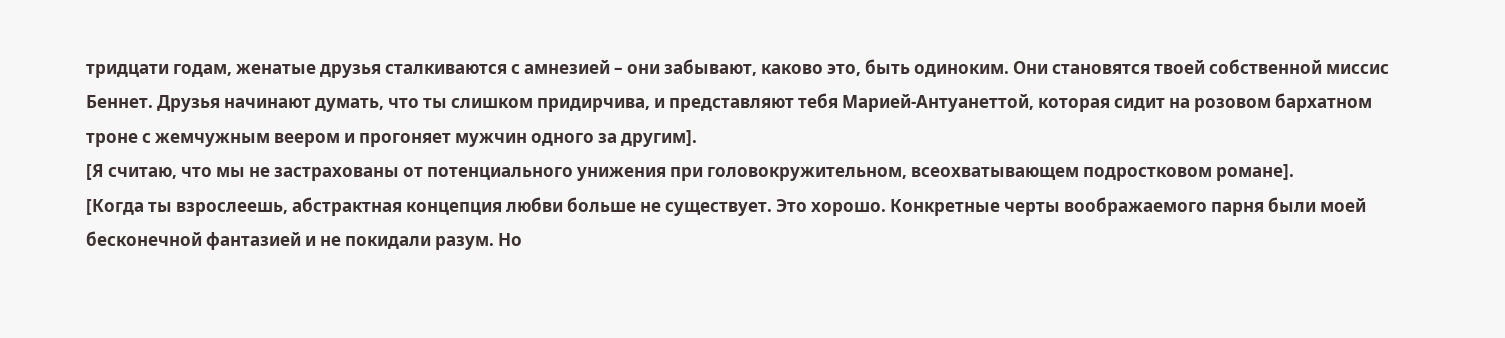тридцати годам, женатые друзья сталкиваются с амнезией – они забывают, каково это, быть одиноким. Они становятся твоей собственной миссис Беннет. Друзья начинают думать, что ты слишком придирчива, и представляют тебя Марией-Антуанеттой, которая сидит на розовом бархатном троне с жемчужным веером и прогоняет мужчин одного за другим].
[Я считаю, что мы не застрахованы от потенциального унижения при головокружительном, всеохватывающем подростковом романе].
[Когда ты взрослеешь, абстрактная концепция любви больше не существует. Это хорошо. Конкретные черты воображаемого парня были моей бесконечной фантазией и не покидали разум. Но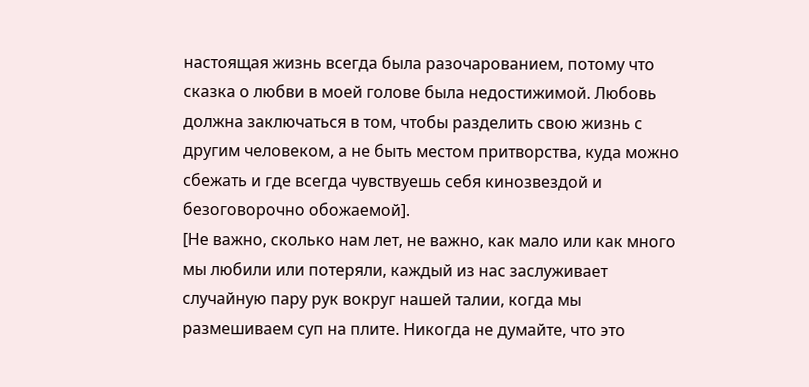настоящая жизнь всегда была разочарованием, потому что сказка о любви в моей голове была недостижимой. Любовь должна заключаться в том, чтобы разделить свою жизнь с другим человеком, а не быть местом притворства, куда можно сбежать и где всегда чувствуешь себя кинозвездой и безоговорочно обожаемой].
[Не важно, сколько нам лет, не важно, как мало или как много мы любили или потеряли, каждый из нас заслуживает случайную пару рук вокруг нашей талии, когда мы размешиваем суп на плите. Никогда не думайте, что это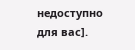недоступно для вас].